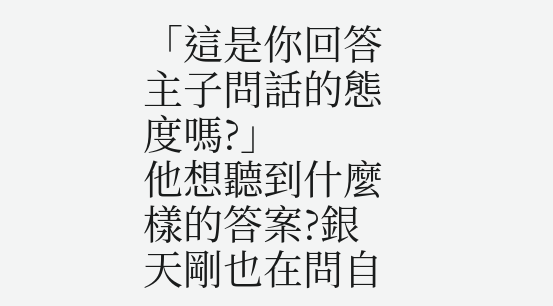「這是你回答主子問話的態度嗎?」
他想聽到什麼樣的答案?銀天剛也在問自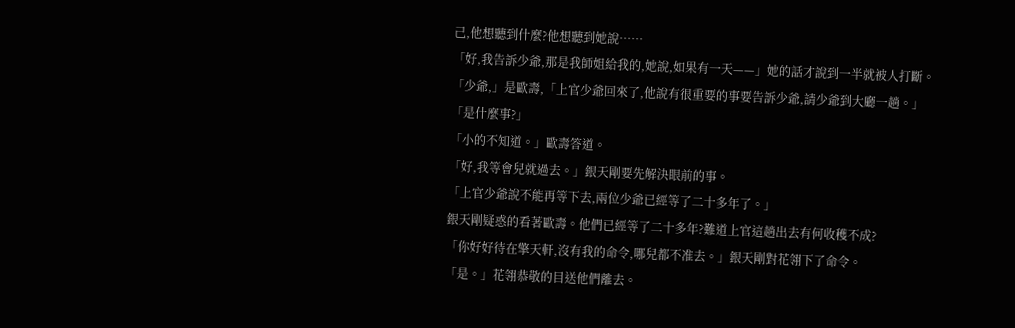己,他想聽到什麼?他想聽到她說……
「好,我告訴少爺,那是我師姐給我的,她說,如果有一天——」她的話才說到一半就被人打斷。
「少爺,」是歐壽,「上官少爺回來了,他說有很重要的事要告訴少爺,請少爺到大廳一趟。」
「是什麼事?」
「小的不知道。」歐壽答道。
「好,我等會兒就過去。」銀天剛要先解決眼前的事。
「上官少爺說不能再等下去,兩位少爺已經等了二十多年了。」
銀天剛疑惑的看著歐壽。他們已經等了二十多年?難道上官這趟出去有何收穫不成?
「你好好待在擎天軒,沒有我的命令,哪兒都不准去。」銀天剛對花翎下了命令。
「是。」花翎恭敬的目送他們離去。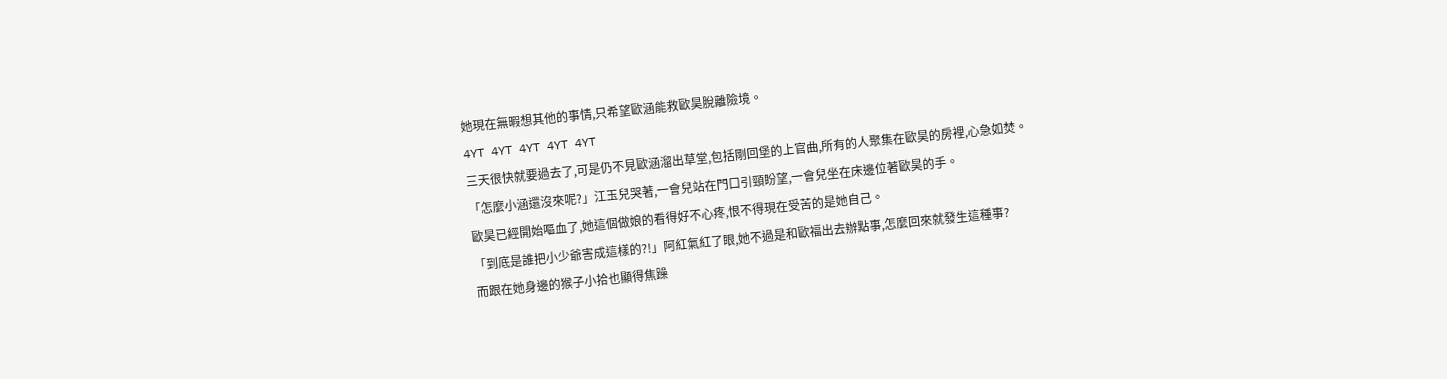她現在無暇想其他的事情,只希望歐涵能救歐昊脫離險境。
4YT 4YT 4YT 4YT 4YT
三天很快就要過去了,可是仍不見歐涵溜出草堂,包括剛回堡的上官曲,所有的人聚集在歐昊的房裡,心急如焚。
「怎麼小涵還沒來呢?」江玉兒哭著,一會兒站在門口引頸盼望,一會兒坐在床邊位著歐昊的手。
歐昊已經開始嘔血了,她這個做娘的看得好不心疼,恨不得現在受苦的是她自己。
「到底是誰把小少爺害成這樣的?!」阿紅氣紅了眼,她不過是和歐福出去辦點事,怎麼回來就發生這種事?
而跟在她身邊的猴子小拾也顯得焦躁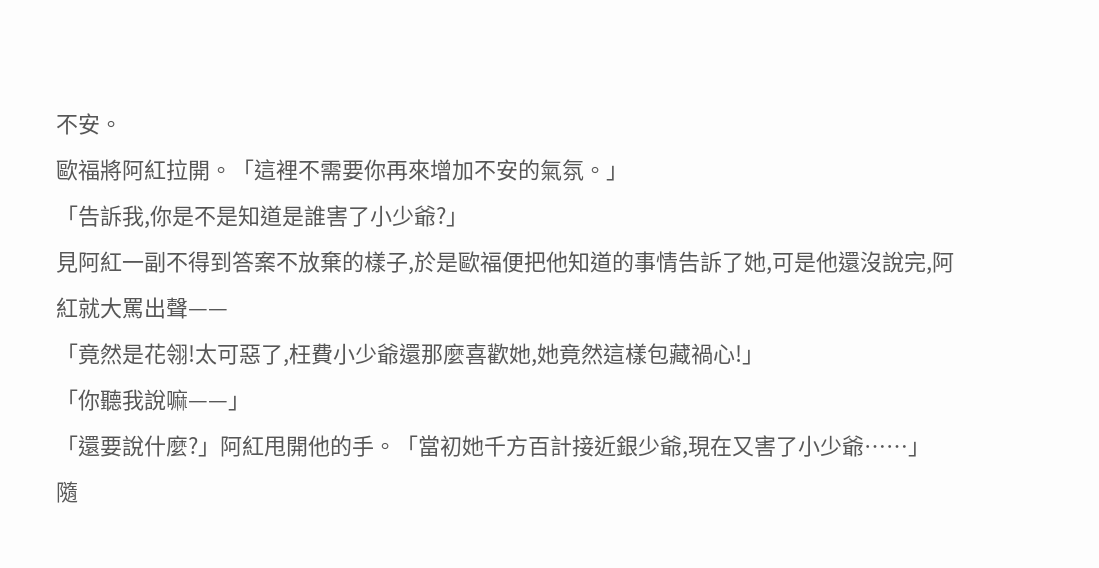不安。
歐福將阿紅拉開。「這裡不需要你再來增加不安的氣氛。」
「告訴我,你是不是知道是誰害了小少爺?」
見阿紅一副不得到答案不放棄的樣子,於是歐福便把他知道的事情告訴了她,可是他還沒說完,阿紅就大罵出聲——
「竟然是花翎!太可惡了,枉費小少爺還那麼喜歡她,她竟然這樣包藏禍心!」
「你聽我說嘛——」
「還要說什麼?」阿紅甩開他的手。「當初她千方百計接近銀少爺,現在又害了小少爺……」
隨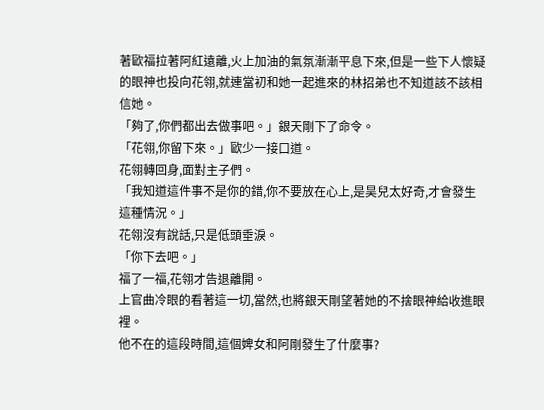著歐福拉著阿紅遠離,火上加油的氣氛漸漸平息下來,但是一些下人懷疑的眼神也投向花翎,就連當初和她一起進來的林招弟也不知道該不該相信她。
「夠了,你們都出去做事吧。」銀天剛下了命令。
「花翎,你留下來。」歐少一接口道。
花翎轉回身,面對主子們。
「我知道這件事不是你的錯,你不要放在心上,是昊兒太好奇,才會發生這種情況。」
花翎沒有說話,只是低頭垂淚。
「你下去吧。」
福了一福,花翎才告退離開。
上官曲冷眼的看著這一切,當然,也將銀天剛望著她的不捨眼神給收進眼裡。
他不在的這段時間,這個婢女和阿剛發生了什麼事?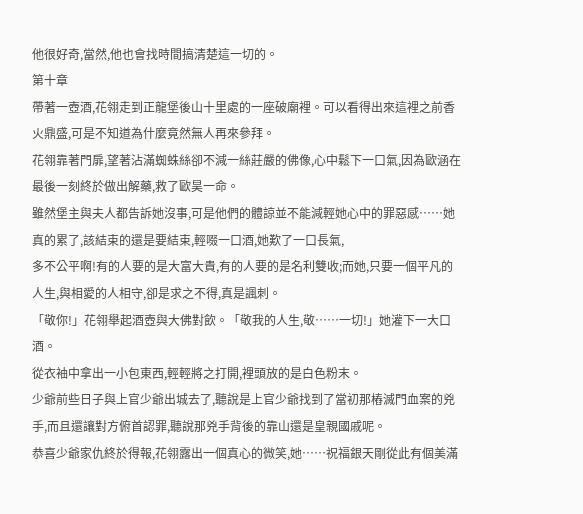他很好奇,當然,他也會找時間搞清楚這一切的。
第十章
帶著一壺酒,花翎走到正龍堡後山十里處的一座破廟裡。可以看得出來這裡之前香火鼎盛,可是不知道為什麼竟然無人再來參拜。
花翎靠著門扉,望著沾滿蜘蛛絲卻不減一絲莊嚴的佛像,心中鬆下一口氣,因為歐涵在最後一刻終於做出解藥,救了歐昊一命。
雖然堡主與夫人都告訴她沒事,可是他們的體諒並不能減輕她心中的罪惡感……她真的累了,該結束的還是要結束,輕啜一口酒,她歎了一口長氣,
多不公平啊!有的人要的是大富大貴,有的人要的是名利雙收;而她,只要一個平凡的人生,與相愛的人相守,卻是求之不得,真是諷刺。
「敬你!」花翎舉起酒壺與大佛對飲。「敬我的人生,敬……一切!」她灌下一大口酒。
從衣袖中拿出一小包東西,輕輕將之打開,裡頭放的是白色粉末。
少爺前些日子與上官少爺出城去了,聽說是上官少爺找到了當初那樁滅門血案的兇手,而且還讓對方俯首認罪,聽說那兇手背後的靠山還是皇親國戚呢。
恭喜少爺家仇終於得報,花翎露出一個真心的微笑,她……祝福銀天剛從此有個美滿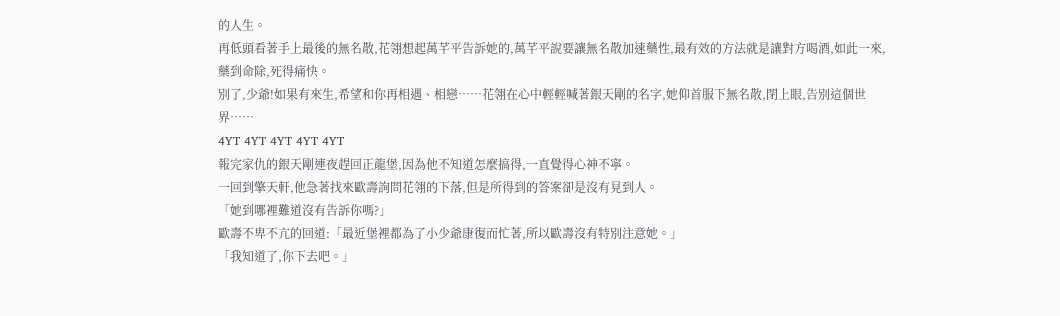的人生。
再低頭看著手上最後的無名散,花翎想起萬芊平告訴她的,萬芊平說要讓無名散加速藥性,最有效的方法就是讓對方喝酒,如此一來,藥到命除,死得痛快。
別了,少爺!如果有來生,希望和你再相遇、相戀……花翎在心中輕輕喊著銀天剛的名字,她仰首服下無名散,閉上眼,告別這個世界……
4YT 4YT 4YT 4YT 4YT
報完家仇的銀天剛連夜趕回正龍堡,因為他不知道怎麼搞得,一直覺得心神不寧。
一回到擎天軒,他急著找來歐壽詢問花翎的下落,但是所得到的答案卻是沒有見到人。
「她到哪裡難道沒有告訴你嗎?」
歐壽不卑不亢的回道:「最近堡裡都為了小少爺康復而忙著,所以歐壽沒有特別注意她。」
「我知道了,你下去吧。」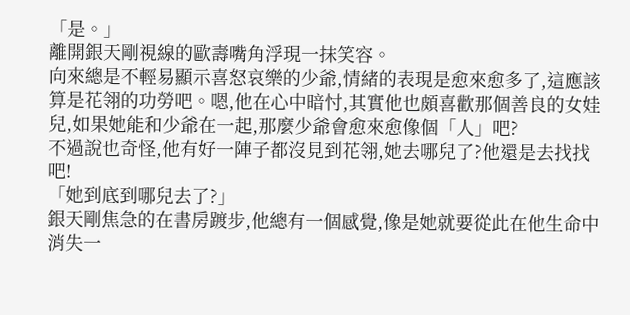「是。」
離開銀天剛視線的歐壽嘴角浮現一抹笑容。
向來總是不輕易顯示喜怒哀樂的少爺,情緒的表現是愈來愈多了,這應該算是花翎的功勞吧。嗯,他在心中暗忖,其實他也頗喜歡那個善良的女娃兒,如果她能和少爺在一起,那麼少爺會愈來愈像個「人」吧?
不過說也奇怪,他有好一陣子都沒見到花翎,她去哪兒了?他還是去找找吧!
「她到底到哪兒去了?」
銀天剛焦急的在書房踱步,他總有一個感覺,像是她就要從此在他生命中消失一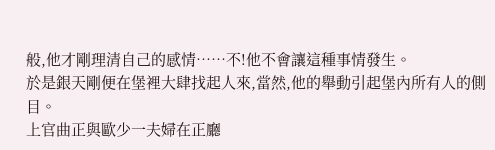般,他才剛理清自己的感情……不!他不會讓這種事情發生。
於是銀天剛便在堡裡大肆找起人來,當然,他的舉動引起堡內所有人的側目。
上官曲正與歐少一夫婦在正廳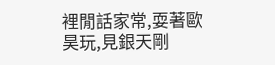裡閒話家常,耍著歐昊玩,見銀天剛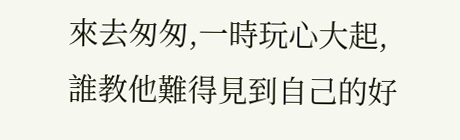來去匆匆,一時玩心大起,誰教他難得見到自己的好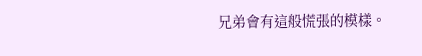兄弟會有這般慌張的模樣。